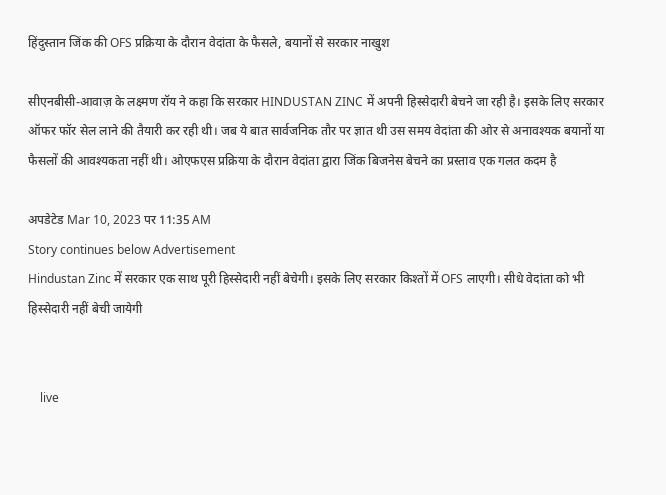हिंदुस्तान जिंक की OFS प्रक्रिया के दौरान वेदांता के फैसले, बयानों से सरकार नाखुश

सीएनबीसी-आवाज़ के लक्ष्मण रॉय ने कहा कि सरकार HINDUSTAN ZINC में अपनी हिस्सेदारी बेचने जा रही है। इसके लिए सरकार ऑफर फॉर सेल लाने की तैयारी कर रही थी। जब ये बात सार्वजनिक तौर पर ज्ञात थी उस समय वेदांता की ओर से अनावश्यक बयानों या फैसलों की आवश्यकता नहीं थी। ओएफएस प्रक्रिया के दौरान वेदांता द्वारा जिंक बिजनेस बेचने का प्रस्ताव एक गलत कदम है

अपडेटेड Mar 10, 2023 पर 11:35 AM
Story continues below Advertisement
Hindustan Zinc में सरकार एक साथ पूरी हिस्सेदारी नहीं बेचेगी। इसके लिए सरकार किश्तों में OFS लाएगी। सीधे वेदांता को भी हिस्सेदारी नहीं बेची जायेगी


    live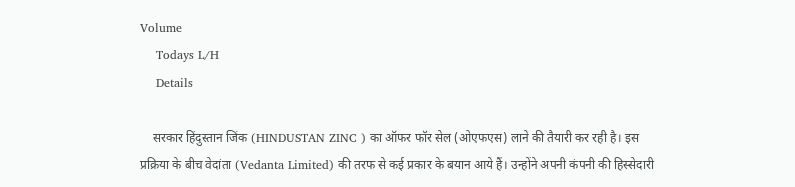Volume
    Todays L/H
    Details

    सरकार हिंदुस्तान जिंक (HINDUSTAN ZINC ) का ऑफर फॉर सेल (ओएफएस) लाने की तैयारी कर रही है। इस प्रक्रिया के बीच वेदांता (Vedanta Limited) की तरफ से कई प्रकार के बयान आये हैं। उन्होंने अपनी कंपनी की हिस्सेदारी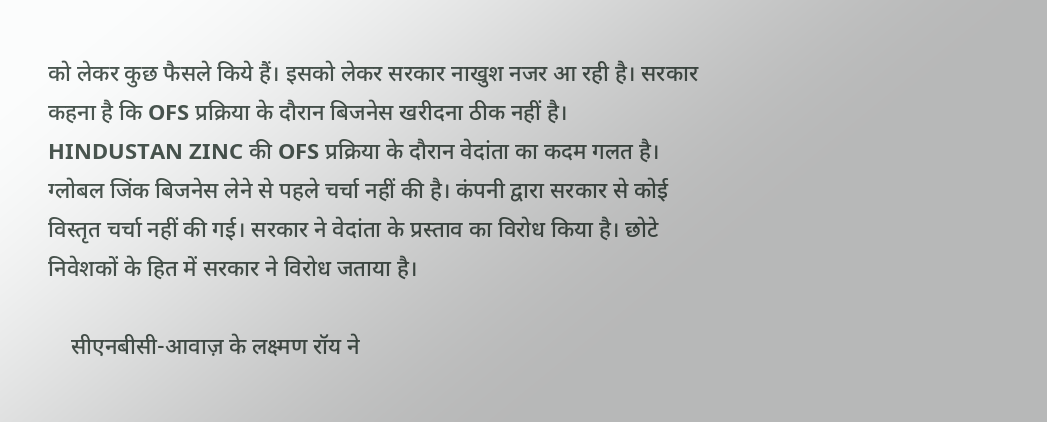को लेकर कुछ फैसले किये हैं। इसको लेकर सरकार नाखुश नजर आ रही है। सरकार कहना है कि OFS प्रक्रिया के दौरान बिजनेस खरीदना ठीक नहीं है। HINDUSTAN ZINC की OFS प्रक्रिया के दौरान वेदांता का कदम गलत है। ग्लोबल जिंक बिजनेस लेने से पहले चर्चा नहीं की है। कंपनी द्वारा सरकार से कोई विस्तृत चर्चा नहीं की गई। सरकार ने वेदांता के प्रस्ताव का विरोध किया है। छोटे निवेशकों के हित में सरकार ने विरोध जताया है।

    सीएनबीसी-आवाज़ के लक्ष्मण रॉय ने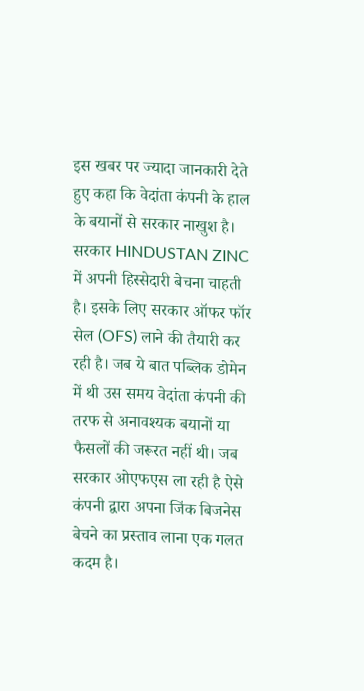इस खबर पर ज्यादा जानकारी देते हुए कहा कि वेदांता कंपनी के हाल के बयानों से सरकार नाखुश है। सरकार HINDUSTAN ZINC में अपनी हिस्सेदारी बेचना चाहती है। इसके लिए सरकार ऑफर फॉर सेल (OFS) लाने की तैयारी कर रही है। जब ये बात पब्लिक डोमेन में थी उस समय वेदांता कंपनी की तरफ से अनावश्यक बयानों या फैसलों की जरूरत नहीं थी। जब सरकार ओएफएस ला रही है ऐसे कंपनी द्वारा अपना जिंक बिजनेस बेचने का प्रस्ताव लाना एक गलत कदम है।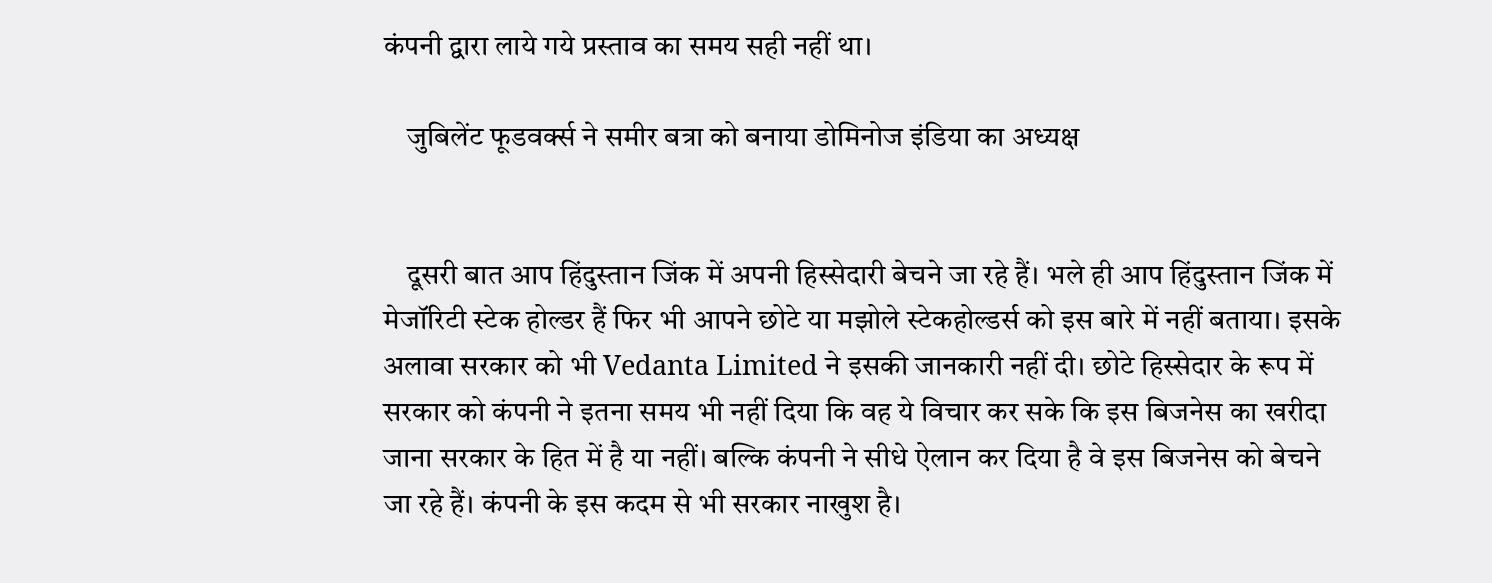कंपनी द्वारा लाये गये प्रस्ताव का समय सही नहीं था।

    जुबिलेंट फूडवर्क्स ने समीर बत्रा को बनाया डोमिनोज इंडिया का अध्यक्ष


    दूसरी बात आप हिंदुस्तान जिंक में अपनी हिस्सेदारी बेचने जा रहे हैं। भले ही आप हिंदुस्तान जिंक में मेजॉरिटी स्टेक होल्डर हैं फिर भी आपने छोटे या मझोले स्टेकहोल्डर्स को इस बारे में नहीं बताया। इसके अलावा सरकार को भी Vedanta Limited ने इसकी जानकारी नहीं दी। छोटे हिस्सेदार के रूप में सरकार को कंपनी ने इतना समय भी नहीं दिया कि वह ये विचार कर सके कि इस बिजनेस का खरीदा जाना सरकार के हित में है या नहीं। बल्कि कंपनी ने सीधे ऐलान कर दिया है वे इस बिजनेस को बेचने जा रहे हैं। कंपनी के इस कदम से भी सरकार नाखुश है।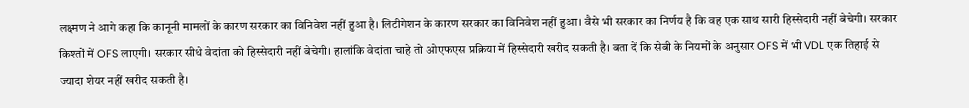लक्ष्मण ने आगे कहा कि कानूनी मामलों के कारण सरकार का विनिवेश नहीं हुआ है। लिटीगेशन के कारण सरकार का विनिवेश नहीं हुआ। वैसे भी सरकार का निर्णय है कि वह एक साथ सारी हिस्सेदारी नहीं बेचेगी। सरकार किश्तों में OFS लाएगी। सरकार सीधे वेदांता को हिस्सेदारी नहीं बेचेगी। हालांकि वेदांता चाहे तो ओएफएस प्रक्रिया में हिस्सेदारी खरीद सकती है। बता दें कि सेबी के नियमों के अनुसार OFS में भी VDL एक तिहाई से ज्यादा शेयर नहीं खरीद सकती है।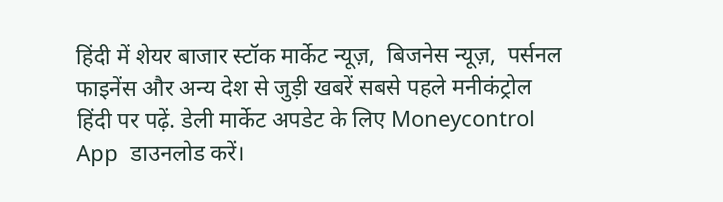हिंदी में शेयर बाजार स्टॉक मार्केट न्यूज़,  बिजनेस न्यूज़,  पर्सनल फाइनेंस और अन्य देश से जुड़ी खबरें सबसे पहले मनीकंट्रोल हिंदी पर पढ़ें. डेली मार्केट अपडेट के लिए Moneycontrol App  डाउनलोड करें।